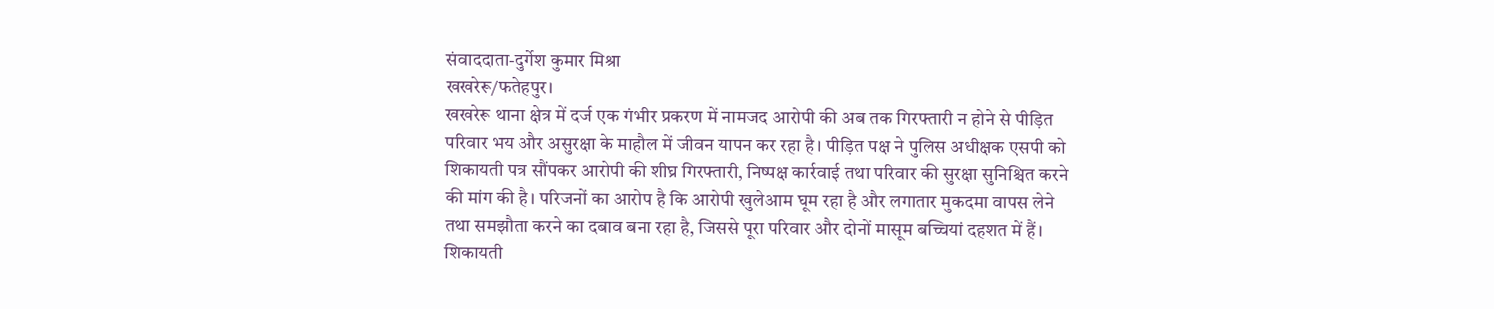संवाददाता-दुर्गेश कुमार मिश्रा
खखरेरू/फतेहपुर।
खखरेरू थाना क्षेत्र में दर्ज एक गंभीर प्रकरण में नामजद आरोपी की अब तक गिरफ्तारी न होने से पीड़ित परिवार भय और असुरक्षा के माहौल में जीवन यापन कर रहा है। पीड़ित पक्ष ने पुलिस अधीक्षक एसपी को शिकायती पत्र सौंपकर आरोपी की शीघ्र गिरफ्तारी, निष्पक्ष कार्रवाई तथा परिवार की सुरक्षा सुनिश्चित करने की मांग की है। परिजनों का आरोप है कि आरोपी खुलेआम घूम रहा है और लगातार मुकदमा वापस लेने तथा समझौता करने का दबाव बना रहा है, जिससे पूरा परिवार और दोनों मासूम बच्चियां दहशत में हैं।
शिकायती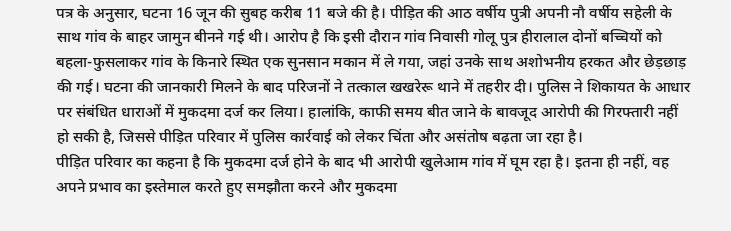पत्र के अनुसार, घटना 16 जून की सुबह करीब 11 बजे की है। पीड़ित की आठ वर्षीय पुत्री अपनी नौ वर्षीय सहेली के साथ गांव के बाहर जामुन बीनने गई थी। आरोप है कि इसी दौरान गांव निवासी गोलू पुत्र हीरालाल दोनों बच्चियों को बहला-फुसलाकर गांव के किनारे स्थित एक सुनसान मकान में ले गया, जहां उनके साथ अशोभनीय हरकत और छेड़छाड़ की गई। घटना की जानकारी मिलने के बाद परिजनों ने तत्काल खखरेरू थाने में तहरीर दी। पुलिस ने शिकायत के आधार पर संबंधित धाराओं में मुकदमा दर्ज कर लिया। हालांकि, काफी समय बीत जाने के बावजूद आरोपी की गिरफ्तारी नहीं हो सकी है, जिससे पीड़ित परिवार में पुलिस कार्रवाई को लेकर चिंता और असंतोष बढ़ता जा रहा है।
पीड़ित परिवार का कहना है कि मुकदमा दर्ज होने के बाद भी आरोपी खुलेआम गांव में घूम रहा है। इतना ही नहीं, वह अपने प्रभाव का इस्तेमाल करते हुए समझौता करने और मुकदमा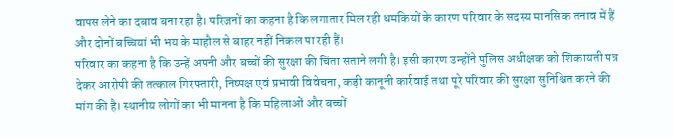वापस लेने का दबाव बना रहा है। परिजनों का कहना है कि लगातार मिल रही धमकियों के कारण परिवार के सदस्य मानसिक तनाव में हैं और दोनों बच्चियां भी भय के माहौल से बाहर नहीं निकल पा रही हैं।
परिवार का कहना है कि उन्हें अपनी और बच्चों की सुरक्षा की चिंता सताने लगी है। इसी कारण उन्होंने पुलिस अधीक्षक को शिकायती पत्र देकर आरोपी की तत्काल गिरफ्तारी, निष्पक्ष एवं प्रभावी विवेचना, कड़ी कानूनी कार्रवाई तथा पूरे परिवार की सुरक्षा सुनिश्चित करने की मांग की है। स्थानीय लोगों का भी मानना है कि महिलाओं और बच्चों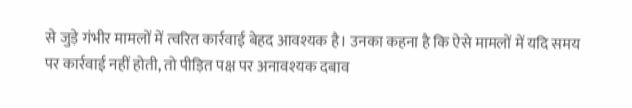से जुड़े गंभीर मामलों में त्वरित कार्रवाई बेहद आवश्यक है। उनका कहना है कि ऐसे मामलों में यदि समय पर कार्रवाई नहीं होती, तो पीड़ित पक्ष पर अनावश्यक दबाव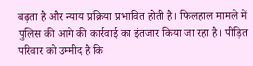बढ़ता है और न्याय प्रक्रिया प्रभावित होती है। फिलहाल मामले में पुलिस की आगे की कार्रवाई का इंतजार किया जा रहा है। पीड़ित परिवार को उम्मीद है कि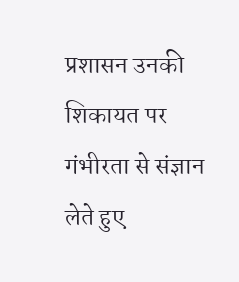प्रशासन उनकी शिकायत पर गंभीरता से संज्ञान लेते हुए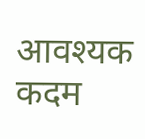आवश्यक कदम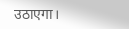उठाएगा।